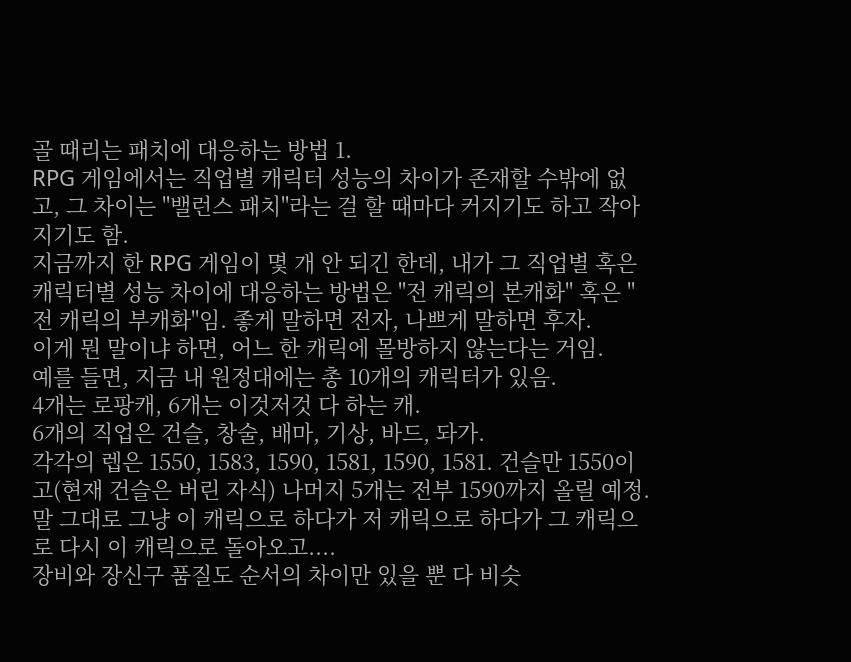골 때리는 패치에 대응하는 방법 1.
RPG 게임에서는 직업별 캐릭터 성능의 차이가 존재할 수밖에 없고, 그 차이는 "밸런스 패치"라는 걸 할 때마다 커지기도 하고 작아지기도 함.
지금까지 한 RPG 게임이 몇 개 안 되긴 한데, 내가 그 직업별 혹은 캐릭터별 성능 차이에 대응하는 방법은 "전 캐릭의 본캐화" 혹은 "전 캐릭의 부캐화"임. 좋게 말하면 전자, 나쁘게 말하면 후자.
이게 뭔 말이냐 하면, 어느 한 캐릭에 몰방하지 않는다는 거임.
예를 들면, 지금 내 원정대에는 총 10개의 캐릭터가 있음.
4개는 로팡캐, 6개는 이것저것 다 하는 캐.
6개의 직업은 건슬, 창술, 배마, 기상, 바드, 돠가.
각각의 렙은 1550, 1583, 1590, 1581, 1590, 1581. 건슬만 1550이고(현재 건슬은 버린 자식) 나머지 5개는 전부 1590까지 올릴 예정.
말 그대로 그냥 이 캐릭으로 하다가 저 캐릭으로 하다가 그 캐릭으로 다시 이 캐릭으로 돌아오고....
장비와 장신구 품질도 순서의 차이만 있을 뿐 다 비슷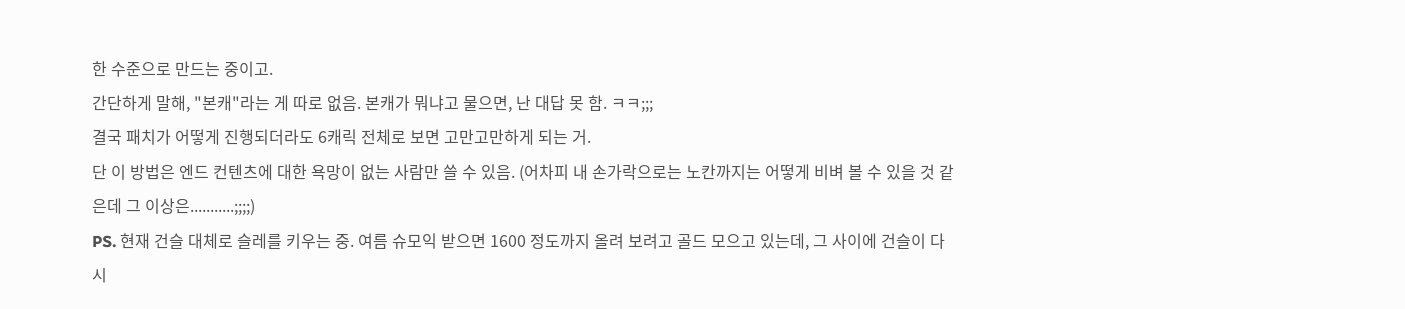한 수준으로 만드는 중이고.
간단하게 말해, "본캐"라는 게 따로 없음. 본캐가 뭐냐고 물으면, 난 대답 못 함. ㅋㅋ;;;
결국 패치가 어떻게 진행되더라도 6캐릭 전체로 보면 고만고만하게 되는 거.
단 이 방법은 엔드 컨텐츠에 대한 욕망이 없는 사람만 쓸 수 있음. (어차피 내 손가락으로는 노칸까지는 어떻게 비벼 볼 수 있을 것 같은데 그 이상은...........;;;;)
PS. 현재 건슬 대체로 슬레를 키우는 중. 여름 슈모익 받으면 1600 정도까지 올려 보려고 골드 모으고 있는데, 그 사이에 건슬이 다시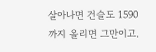살아나면 건슬도 1590까지 올리면 그만이고.